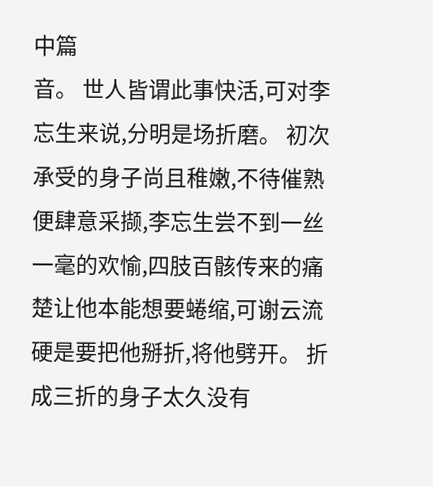中篇
音。 世人皆谓此事快活,可对李忘生来说,分明是场折磨。 初次承受的身子尚且稚嫩,不待催熟便肆意采撷,李忘生尝不到一丝一毫的欢愉,四肢百骸传来的痛楚让他本能想要蜷缩,可谢云流硬是要把他掰折,将他劈开。 折成三折的身子太久没有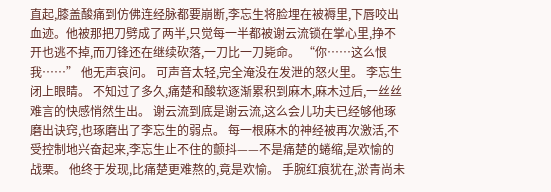直起,膝盖酸痛到仿佛连经脉都要崩断,李忘生将脸埋在被褥里,下唇咬出血迹。他被那把刀劈成了两半,只觉每一半都被谢云流锁在掌心里,挣不开也逃不掉,而刀锋还在继续砍落,一刀比一刀毙命。 “你……这么恨我……” 他无声哀问。 可声音太轻,完全淹没在发泄的怒火里。 李忘生闭上眼睛。 不知过了多久,痛楚和酸软逐渐累积到麻木,麻木过后,一丝丝难言的快感悄然生出。 谢云流到底是谢云流,这么会儿功夫已经够他琢磨出诀窍,也琢磨出了李忘生的弱点。 每一根麻木的神经被再次激活,不受控制地兴奋起来,李忘生止不住的颤抖——不是痛楚的蜷缩,是欢愉的战栗。 他终于发现,比痛楚更难熬的,竟是欢愉。 手腕红痕犹在,淤青尚未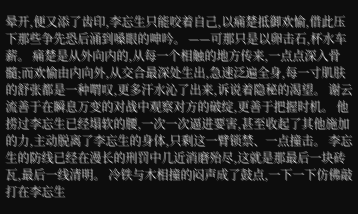晕开,便又添了齿印,李忘生只能咬着自己,以痛楚抵御欢愉,借此压下那些争先恐后涌到嗓眼的呻吟。 ——可那只是以卵击石,杯水车薪。 痛楚是从外向内的,从每一个相触的地方传来,一点点深入骨髓;而欢愉由内向外,从交合最深处生出,急速泛遍全身,每一寸肌肤的舒张都是一种喟叹,更多汗水沁了出来,诉说着隐秘的渴望。 谢云流善于在瞬息万变的对战中观察对方的破绽,更善于把握时机。 他捞过李忘生已经塌软的腰,一次一次逼进要害,甚至收起了其他施加的力,主动脱离了李忘生的身体,只剩这一臂锁禁、一点撞击。 李忘生的防线已经在漫长的刑罚中几近消磨殆尽,这就是那最后一块砖瓦,最后一线清明。 冷铁与木相撞的闷声成了鼓点,一下一下仿佛敲打在李忘生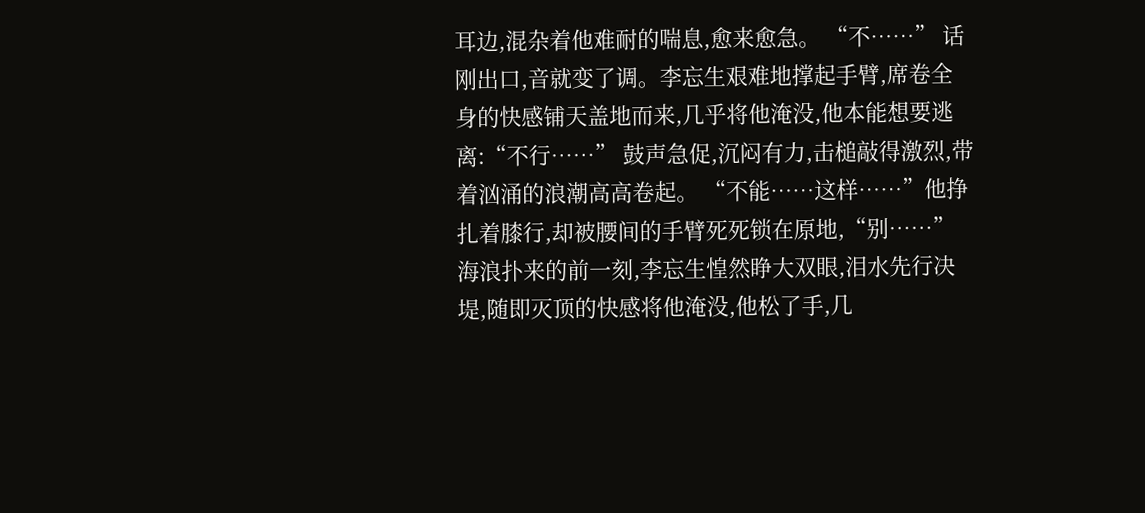耳边,混杂着他难耐的喘息,愈来愈急。 “不……” 话刚出口,音就变了调。李忘生艰难地撑起手臂,席卷全身的快感铺天盖地而来,几乎将他淹没,他本能想要逃离:“不行……” 鼓声急促,沉闷有力,击槌敲得激烈,带着汹涌的浪潮高高卷起。 “不能……这样……”他挣扎着膝行,却被腰间的手臂死死锁在原地,“别……” 海浪扑来的前一刻,李忘生惶然睁大双眼,泪水先行决堤,随即灭顶的快感将他淹没,他松了手,几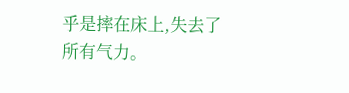乎是摔在床上,失去了所有气力。